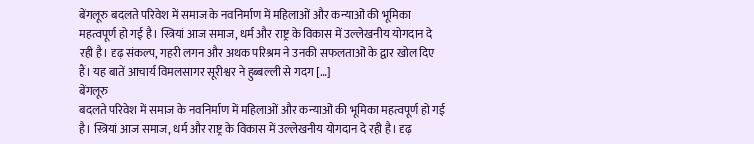बेंगलूरु बदलते परिवेश में समाज के नवनिर्माण में महिलाओं और कन्याओं की भूमिका महत्वपूर्ण हो गई है। स्त्रियां आज समाज, धर्म और राष्ट्र के विकास में उल्लेखनीय योगदान दे रही है। दृढ़ संकल्प, गहरी लगन और अथक परिश्रम ने उनकी सफलताओं के द्वार खोल दिए हैं। यह बातें आचार्य विमलसागर सूरीश्वर ने हुब्बल्ली से गदग […]
बेंगलूरु
बदलते परिवेश में समाज के नवनिर्माण में महिलाओं और कन्याओं की भूमिका महत्वपूर्ण हो गई है। स्त्रियां आज समाज, धर्म और राष्ट्र के विकास में उल्लेखनीय योगदान दे रही है। दृढ़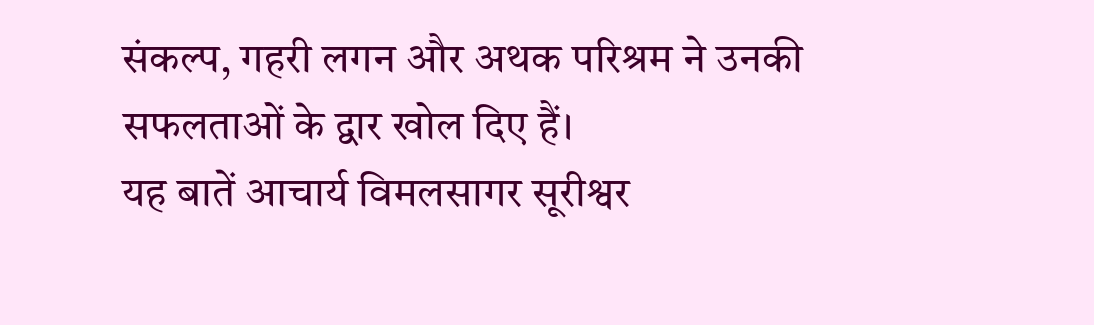संकल्प, गहरी लगन और अथक परिश्रम ने उनकी सफलताओं के द्वार खोल दिए हैं।
यह बातें आचार्य विमलसागर सूरीश्वर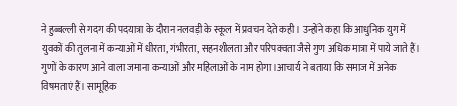ने हुब्बल्ली से गदग की पदयात्रा के दौरान नलवड़ी के स्कूल में प्रवचन देते कही। उन्होंने कहा कि आधुनिक युग में युवकों की तुलना में कन्याओं में धीरता, गंभीरता, सहनशीलता और परिपक्वता जैसे गुण अधिक मात्रा में पाये जाते हैं। गुणों के कारण आने वाला जमाना कन्याओं और महिलाओं के नाम होगा।आचार्य ने बताया कि समाज में अनेक विषमताएं हैं। सामूहिक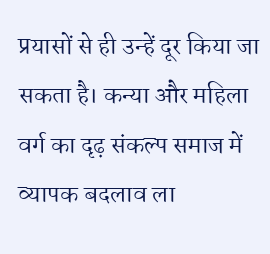प्रयासों से ही उन्हें दूर किया जा सकता है। कन्या और महिला वर्ग का दृढ़ संकल्प समाज में व्यापक बदलाव ला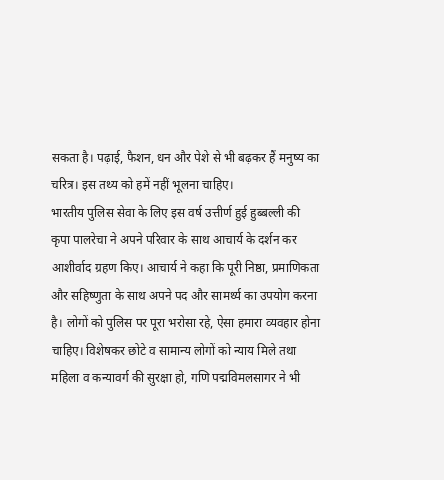सकता है। पढ़ाई, फैशन, धन और पेशे से भी बढ़कर हैं मनुष्य का चरित्र। इस तथ्य को हमें नहीं भूलना चाहिए।
भारतीय पुलिस सेवा के लिए इस वर्ष उत्तीर्ण हुई हुब्बल्ली की कृपा पालरेचा ने अपने परिवार के साथ आचार्य के दर्शन कर आशीर्वाद ग्रहण किए। आचार्य ने कहा कि पूरी निष्ठा, प्रमाणिकता और सहिष्णुता के साथ अपने पद और सामर्थ्य का उपयोग करना है। लोगों को पुलिस पर पूरा भरोसा रहे, ऐसा हमारा व्यवहार होना चाहिए। विशेषकर छोटे व सामान्य लोगों को न्याय मिले तथा महिला व कन्यावर्ग की सुरक्षा हो, गणि पद्मविमलसागर ने भी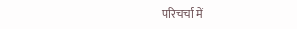परिचर्चा में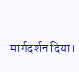मार्गदर्शन दिया।